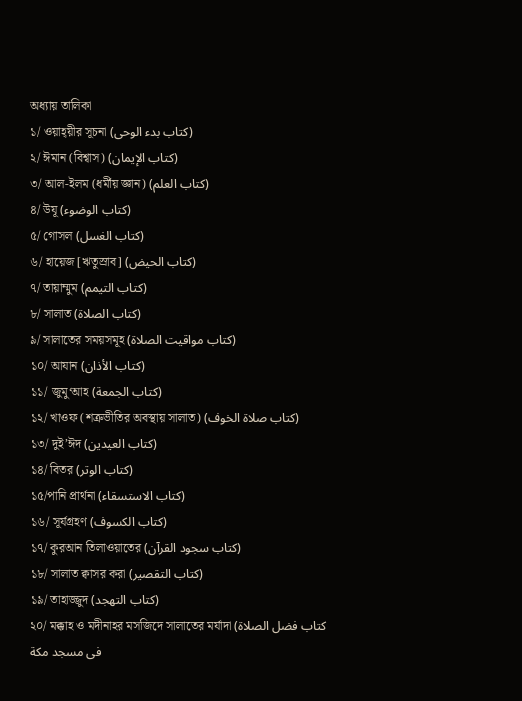অধ্যায় তালিকা
১/ ওয়াহ্‌য়ীর সূচনা (كتاب بدء الوحى)
২/ ঈমান (বিশ্বাস) (كتاب الإيمان)
৩/ আল-ইলম (ধর্মীয় জ্ঞান) (كتاب العلم)
৪/ উযূ (كتاب الوضوء)
৫/ গোসল (كتاب الغسل)
৬/ হায়েজ [ঋতুস্রাব] (كتاب الحيض)
৭/ তায়াম্মুম (كتاب التيمم)
৮/ সালাত (كتاب الصلاة)
৯/ সালাতের সময়সমূহ (كتاب مواقيت الصلاة)
১০/ আযান (كتاب الأذان)
১১/ জুমু‘আহ (كتاب الجمعة)
১২/ খাওফ (শত্রুভীতির অবস্থায় সালাত) (كتاب صلاة الخوف)
১৩/ দুই’ঈদ (كتاب العيدين)
১৪/ বিতর (كتاب الوتر)
১৫/পানি প্রার্থনা (كتاب الاستسقاء)
১৬/ সূর্যগ্রহণ (كتاب الكسوف)
১৭/ কুরআন তিলাওয়াতের (كتاب سجود القرآن)
১৮/ সালাত ক্বাসর করা (كتاب التقصير)
১৯/ তাহাজ্জুদ (كتاب التهجد)
২০/ মক্কাহ ও মদীনাহর মসজিদে সালাতের মর্যাদা (كتاب فضل الصلاة فى مسجد مكة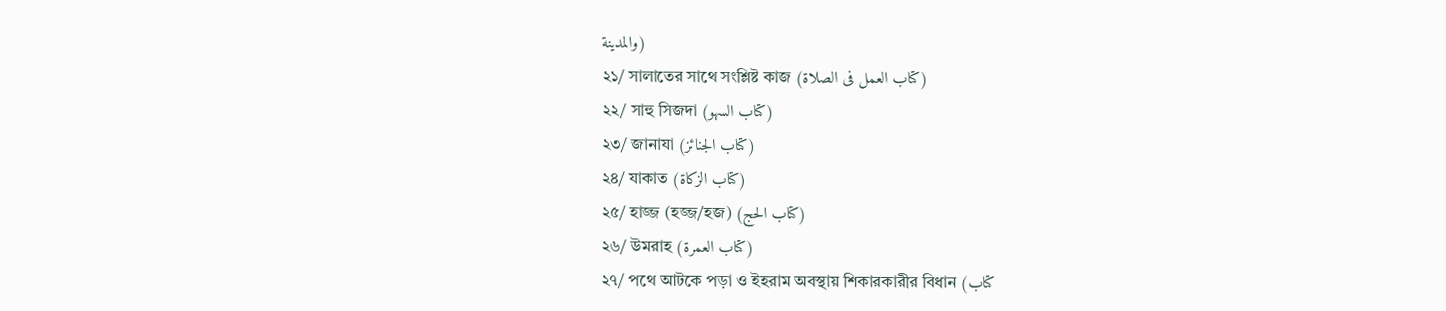والمدينة)
২১/ সালাতের সাথে সংশ্লিষ্ট কাজ (كتاب العمل فى الصلاة)
২২/ সাহু সিজদা (كتاب السهو)
২৩/ জানাযা (كتاب الجنائز)
২৪/ যাকাত (كتاب الزكاة)
২৫/ হাজ্জ (হজ্জ/হজ) (كتاب الحج)
২৬/ উমরাহ (كتاب العمرة)
২৭/ পথে আটকে পড়া ও ইহরাম অবস্থায় শিকারকারীর বিধান (كتاب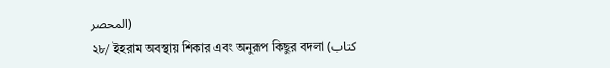المحصر)
২৮/ ইহরাম অবস্থায় শিকার এবং অনুরূপ কিছুর বদলা (كتاب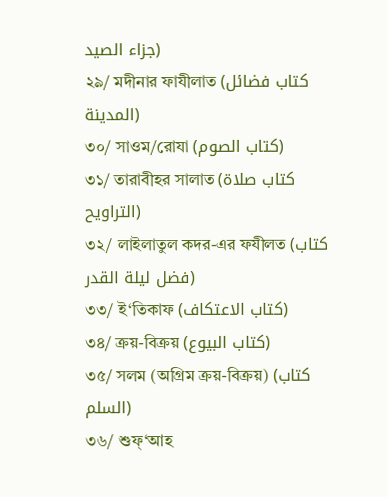جزاء الصيد)
২৯/ মদীনার ফাযীলাত (كتاب فضائل المدينة)
৩০/ সাওম/রোযা (كتاب الصوم)
৩১/ তারাবীহর সালাত (كتاب صلاة التراويح)
৩২/ লাইলাতুল কদর-এর ফযীলত (كتاب فضل ليلة القدر)
৩৩/ ই‘তিকাফ (كتاب الاعتكاف)
৩৪/ ক্রয়-বিক্রয় (كتاب البيوع)
৩৫/ সলম (অগ্রিম ক্রয়-বিক্রয়) (كتاب السلم)
৩৬/ শুফ্‘আহ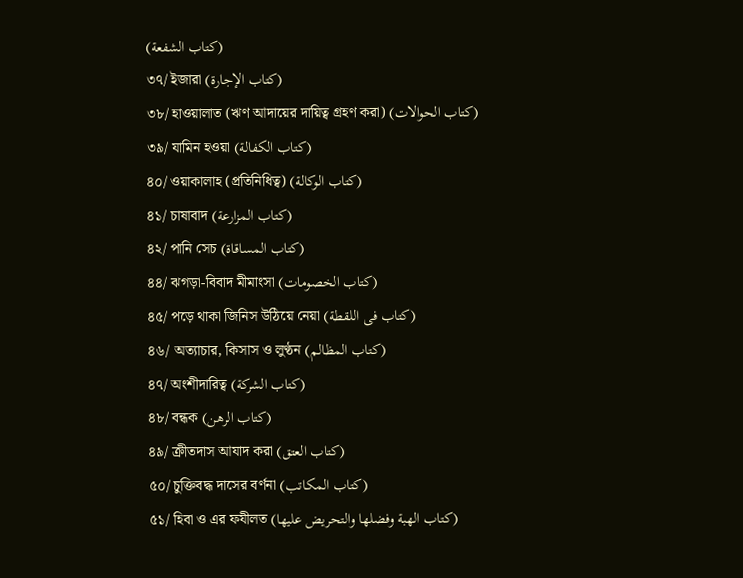(كتاب الشفعة)
৩৭/ ইজারা (كتاب الإجارة)
৩৮/ হাওয়ালাত (ঋণ আদায়ের দায়িত্ব গ্রহণ করা) (كتاب الحوالات)
৩৯/ যামিন হওয়া (كتاب الكفالة)
৪০/ ওয়াকালাহ (প্রতিনিধিত্ব) (كتاب الوكالة)
৪১/ চাষাবাদ (كتاب المزارعة)
৪২/ পানি সেচ (كتاب المساقاة)
৪৪/ ঝগড়া-বিবাদ মীমাংসা (كتاب الخصومات)
৪৫/ পড়ে থাকা জিনিস উঠিয়ে নেয়া (كتاب فى اللقطة)
৪৬/ অত্যাচার, কিসাস ও লুণ্ঠন (كتاب المظالم)
৪৭/ অংশীদারিত্ব (كتاب الشركة)
৪৮/ বন্ধক (كتاب الرهن)
৪৯/ ক্রীতদাস আযাদ করা (كتاب العتق)
৫০/ চুক্তিবদ্ধ দাসের বর্ণনা (كتاب المكاتب)
৫১/ হিবা ও এর ফযীলত (كتاب الهبة وفضلها والتحريض عليها)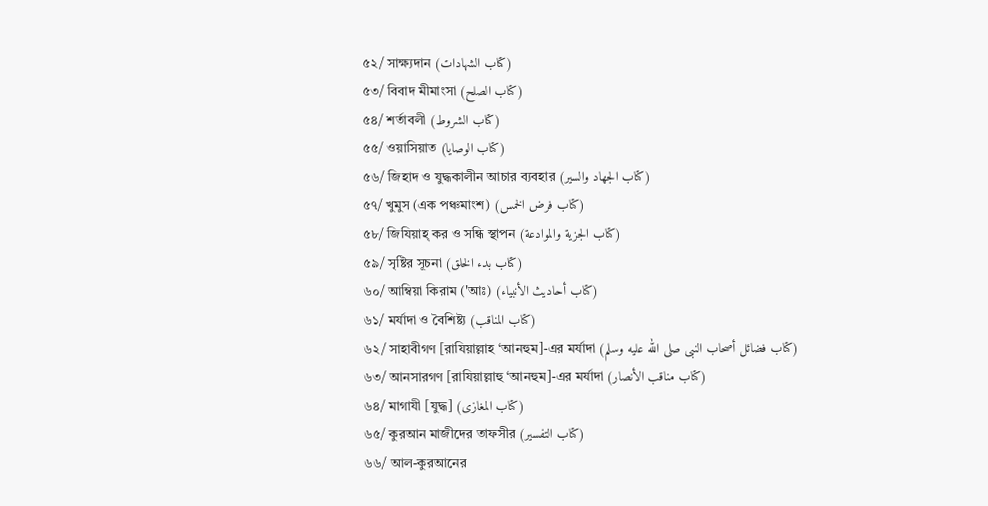৫২/ সাক্ষ্যদান (كتاب الشهادات)
৫৩/ বিবাদ মীমাংসা (كتاب الصلح)
৫৪/ শর্তাবলী (كتاب الشروط)
৫৫/ ওয়াসিয়াত (كتاب الوصايا)
৫৬/ জিহাদ ও যুদ্ধকালীন আচার ব্যবহার (كتاب الجهاد والسير)
৫৭/ খুমুস (এক পঞ্চমাংশ) (كتاب فرض الخمس)
৫৮/ জিযিয়াহ্‌ কর ও সন্ধি স্থাপন (كتاب الجزية والموادعة)
৫৯/ সৃষ্টির সূচনা (كتاب بدء الخلق)
৬০/ আম্বিয়া কিরাম ('আঃ) (كتاب أحاديث الأنبياء)
৬১/ মর্যাদা ও বৈশিষ্ট্য (كتاب المناقب)
৬২/ সাহাবীগণ [রাযিয়াল্লাহ ‘আনহুম]-এর মর্যাদা (كتاب فضائل أصحاب النبى صلى الله عليه وسلم)
৬৩/ আনসারগণ [রাযিয়াল্লাহু ‘আনহুম]-এর মর্যাদা (كتاب مناقب الأنصار)
৬৪/ মাগাযী [যুদ্ধ] (كتاب المغازى)
৬৫/ কুরআন মাজীদের তাফসীর (كتاب التفسير)
৬৬/ আল-কুরআনের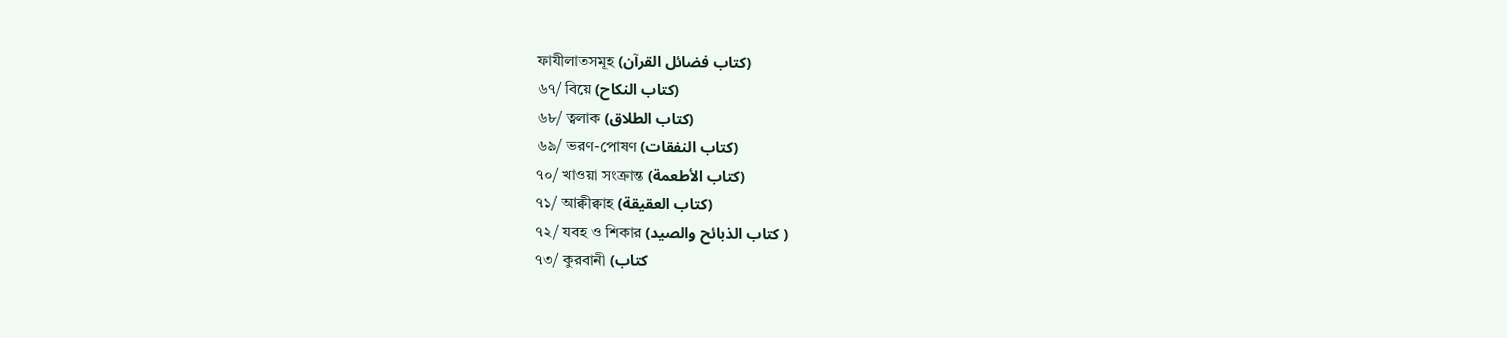ফাযীলাতসমূহ (كتاب فضائل القرآن)
৬৭/ বিয়ে (كتاب النكاح)
৬৮/ ত্বলাক (كتاب الطلاق)
৬৯/ ভরণ-পোষণ (كتاب النفقات)
৭০/ খাওয়া সংক্রান্ত (كتاب الأطعمة)
৭১/ আক্বীক্বাহ (كتاب العقيقة)
৭২/ যবহ ও শিকার (كتاب الذبائح والصيد )
৭৩/ কুরবানী (كتاب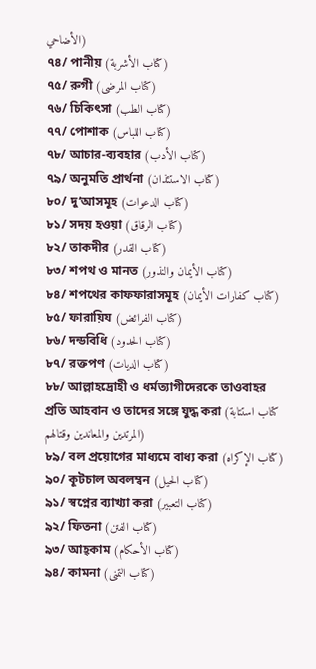الأضاحي)
৭৪/ পানীয় (كتاب الأشربة)
৭৫/ রুগী (كتاب المرضى)
৭৬/ চিকিৎসা (كتاب الطب)
৭৭/ পোশাক (كتاب اللباس)
৭৮/ আচার-ব্যবহার (كتاب الأدب)
৭৯/ অনুমতি প্রার্থনা (كتاب الاستئذان)
৮০/ দু‘আসমূহ (كتاب الدعوات)
৮১/ সদয় হওয়া (كتاب الرقاق)
৮২/ তাকদীর (كتاب القدر)
৮৩/ শপথ ও মানত (كتاب الأيمان والنذور)
৮৪/ শপথের কাফফারাসমূহ (كتاب كفارات الأيمان)
৮৫/ ফারায়িয (كتاب الفرائض)
৮৬/ দন্ডবিধি (كتاب الحدود)
৮৭/ রক্তপণ (كتاب الديات)
৮৮/ আল্লাহদ্রোহী ও ধর্মত্যাগীদেরকে তাওবাহর প্রতি আহবান ও তাদের সঙ্গে যুদ্ধ করা (كتاب استتابة المرتدين والمعاندين وقتالهم)
৮৯/ বল প্রয়োগের মাধ্যমে বাধ্য করা (كتاب الإكراه)
৯০/ কূটচাল অবলম্বন (كتاب الحيل)
৯১/ স্বপ্নের ব্যাখ্যা করা (كتاب التعبير)
৯২/ ফিতনা (كتاب الفتن)
৯৩/ আহ্‌কাম (كتاب الأحكام)
৯৪/ কামনা (كتاب التمنى)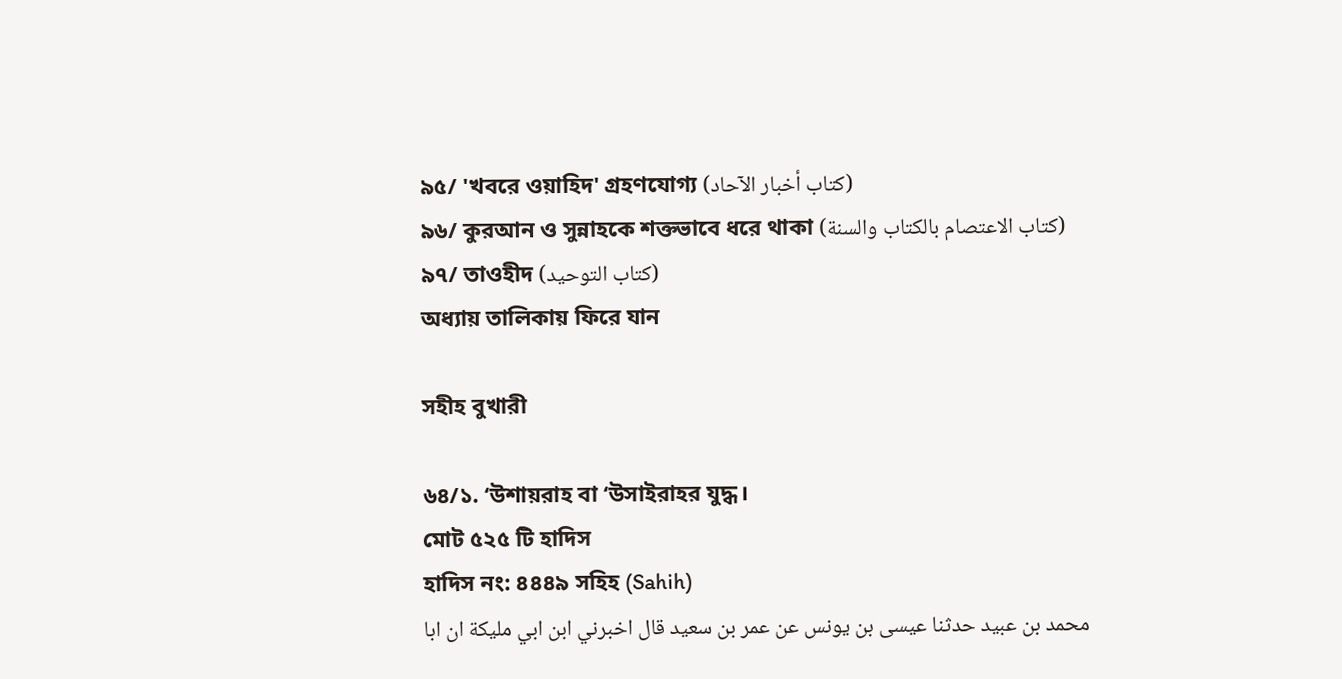৯৫/ 'খবরে ওয়াহিদ' গ্রহণযোগ্য (كتاب أخبار الآحاد)
৯৬/ কুরআন ও সুন্নাহকে শক্তভাবে ধরে থাকা (كتاب الاعتصام بالكتاب والسنة)
৯৭/ তাওহীদ (كتاب التوحيد)
অধ্যায় তালিকায় ফিরে যান

সহীহ বুখারী

৬৪/১. ‘উশায়রাহ বা ‘উসাইরাহর যুদ্ধ।
মোট ৫২৫ টি হাদিস
হাদিস নং: ৪৪৪৯ সহিহ (Sahih)
محمد بن عبيد حدثنا عيسى بن يونس عن عمر بن سعيد قال اخبرني ابن ابي مليكة ان ابا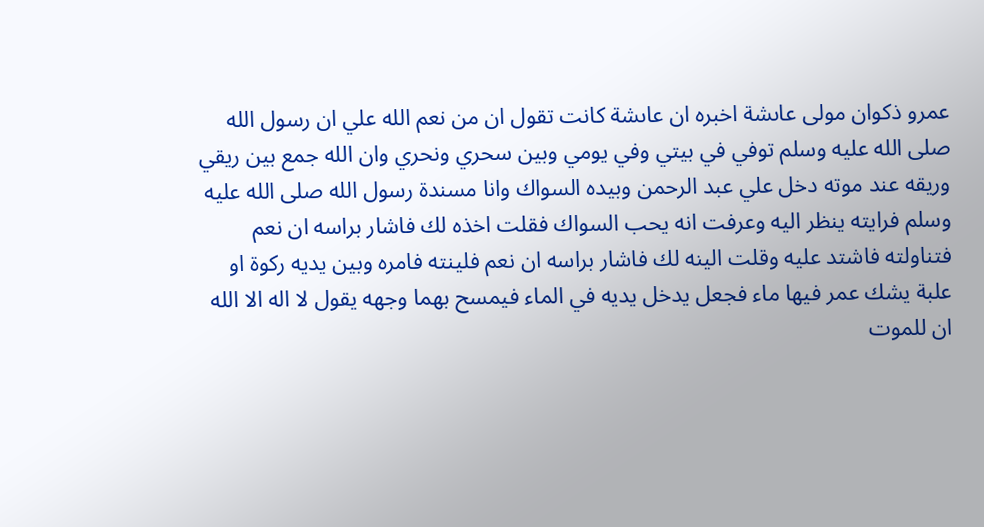عمرو ذكوان مولى عاىشة اخبره ان عاىشة كانت تقول ان من نعم الله علي ان رسول الله صلى الله عليه وسلم توفي في بيتي وفي يومي وبين سحري ونحري وان الله جمع بين ريقي وريقه عند موته دخل علي عبد الرحمن وبيده السواك وانا مسندة رسول الله صلى الله عليه وسلم فرايته ينظر اليه وعرفت انه يحب السواك فقلت اخذه لك فاشار براسه ان نعم فتناولته فاشتد عليه وقلت الينه لك فاشار براسه ان نعم فلينته فامره وبين يديه ركوة او علبة يشك عمر فيها ماء فجعل يدخل يديه في الماء فيمسح بهما وجهه يقول لا اله الا الله ان للموت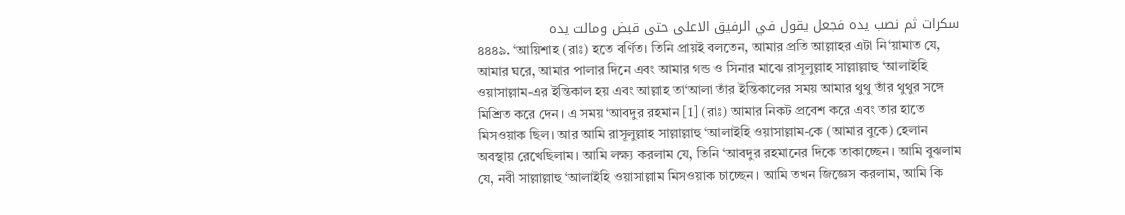سكرات ثم نصب يده فجعل يقول في الرفيق الاعلى حتى قبض ومالت يده
৪৪৪৯. ‘আয়িশাহ (রাঃ) হতে বর্ণিত। তিনি প্রায়ই বলতেন, আমার প্রতি আল্লাহর এটা নি‘য়ামাত যে, আমার ঘরে, আমার পালার দিনে এবং আমার গন্ড ও সিনার মাঝে রাসূলুল্লাহ সাল্লাল্লাহু ‘আলাইহি ওয়াসাল্লাম-এর ইন্তিকাল হয় এবং আল্লাহ তা‘আলা তাঁর ইন্তিকালের সময় আমার থুথু তাঁর থুথুর সঙ্গে মিশ্রিত করে দেন। এ সময় ‘আবদুর রহমান [1] (রাঃ) আমার নিকট প্রবেশ করে এবং তার হাতে মিসওয়াক ছিল। আর আমি রাসূলুল্লাহ সাল্লাল্লাহু ‘আলাইহি ওয়াসাল্লাম-কে (আমার বুকে) হেলান অবস্থায় রেখেছিলাম। আমি লক্ষ্য করলাম যে, তিনি ‘আবদুর রহমানের দিকে তাকাচ্ছেন। আমি বুঝলাম যে, নবী সাল্লাল্লাহু ‘আলাইহি ওয়াসাল্লাম মিসওয়াক চাচ্ছেন। আমি তখন জিজ্ঞেস করলাম, আমি কি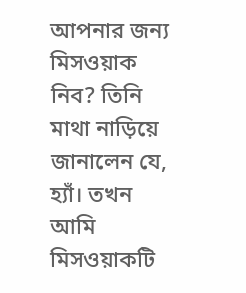আপনার জন্য মিসওয়াক নিব? তিনি মাথা নাড়িয়ে জানালেন যে, হ্যাঁ। তখন আমি মিসওয়াকটি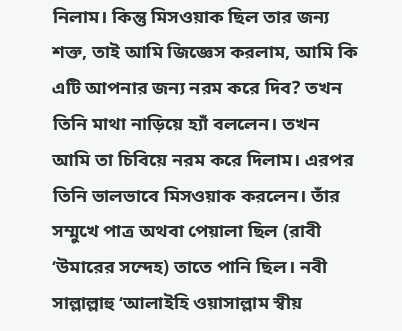নিলাম। কিন্তু মিসওয়াক ছিল তার জন্য শক্ত, তাই আমি জিজ্ঞেস করলাম, আমি কি এটি আপনার জন্য নরম করে দিব? তখন তিনি মাথা নাড়িয়ে হ্যাঁ বললেন। তখন আমি তা চিবিয়ে নরম করে দিলাম। এরপর তিনি ভালভাবে মিসওয়াক করলেন। তাঁর সম্মুখে পাত্র অথবা পেয়ালা ছিল (রাবী ‘উমারের সন্দেহ) তাতে পানি ছিল। নবী সাল্লাল্লাহু ‘আলাইহি ওয়াসাল্লাম স্বীয়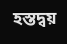হস্তদ্বয়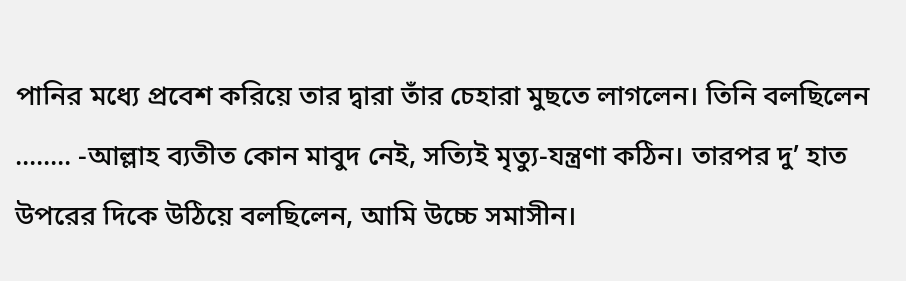পানির মধ্যে প্রবেশ করিয়ে তার দ্বারা তাঁর চেহারা মুছতে লাগলেন। তিনি বলছিলেন ........ -আল্লাহ ব্যতীত কোন মাবুদ নেই, সত্যিই মৃত্যু-যন্ত্রণা কঠিন। তারপর দু’ হাত উপরের দিকে উঠিয়ে বলছিলেন, আমি উচ্চে সমাসীন।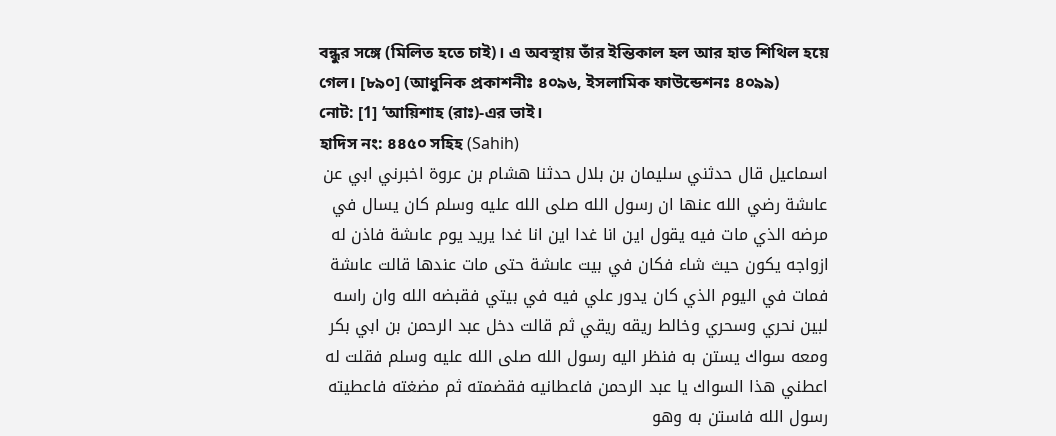বন্ধুর সঙ্গে (মিলিত হতে চাই)। এ অবস্থায় তাঁর ইন্তিকাল হল আর হাত শিথিল হয়ে গেল। [৮৯০] (আধুনিক প্রকাশনীঃ ৪০৯৬, ইসলামিক ফাউন্ডেশনঃ ৪০৯৯)
নোট: [1] ‘আয়িশাহ (রাঃ)-এর ভাই।
হাদিস নং: ৪৪৫০ সহিহ (Sahih)
اسماعيل قال حدثني سليمان بن بلال حدثنا هشام بن عروة اخبرني ابي عن عاىشة رضي الله عنها ان رسول الله صلى الله عليه وسلم كان يسال في مرضه الذي مات فيه يقول اين انا غدا اين انا غدا يريد يوم عاىشة فاذن له ازواجه يكون حيث شاء فكان في بيت عاىشة حتى مات عندها قالت عاىشة فمات في اليوم الذي كان يدور علي فيه في بيتي فقبضه الله وان راسه لبين نحري وسحري وخالط ريقه ريقي ثم قالت دخل عبد الرحمن بن ابي بكر ومعه سواك يستن به فنظر اليه رسول الله صلى الله عليه وسلم فقلت له اعطني هذا السواك يا عبد الرحمن فاعطانيه فقضمته ثم مضغته فاعطيته رسول الله فاستن به وهو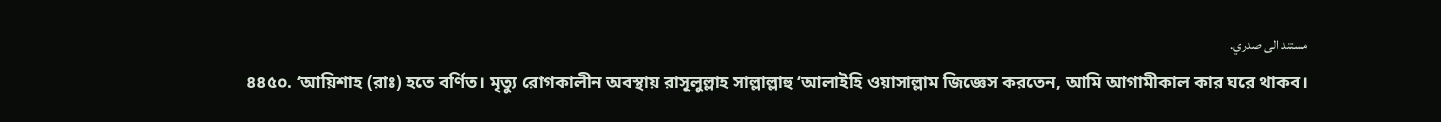مستند الى صدري.
৪৪৫০. ‘আয়িশাহ (রাঃ) হতে বর্ণিত। মৃত্যু রোগকালীন অবস্থায় রাসূলুল্লাহ সাল্লাল্লাহু ‘আলাইহি ওয়াসাল্লাম জিজ্ঞেস করতেন, আমি আগামীকাল কার ঘরে থাকব।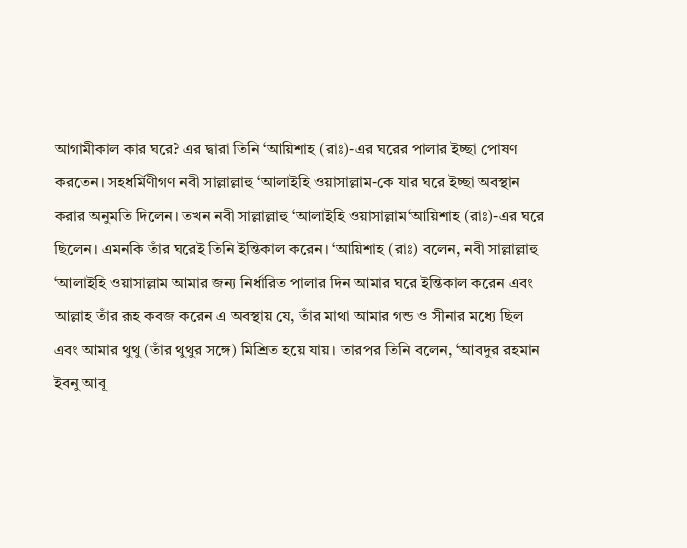আগামীকাল কার ঘরে? এর দ্বারা তিনি ‘আয়িশাহ (রাঃ)-এর ঘরের পালার ইচ্ছা পোষণ করতেন। সহধর্মিণীগণ নবী সাল্লাল্লাহু ‘আলাইহি ওয়াসাল্লাম-কে যার ঘরে ইচ্ছা অবস্থান করার অনুমতি দিলেন। তখন নবী সাল্লাল্লাহু ‘আলাইহি ওয়াসাল্লাম‘আয়িশাহ (রাঃ)-এর ঘরে ছিলেন। এমনকি তাঁর ঘরেই তিনি ইন্তিকাল করেন। ‘আয়িশাহ (রাঃ) বলেন, নবী সাল্লাল্লাহু ‘আলাইহি ওয়াসাল্লাম আমার জন্য নির্ধারিত পালার দিন আমার ঘরে ইন্তিকাল করেন এবং আল্লাহ তাঁর রূহ কবজ করেন এ অবস্থায় যে, তাঁর মাথা আমার গন্ড ও সীনার মধ্যে ছিল এবং আমার থুথু (তাঁর থুথুর সঙ্গে) মিশ্রিত হয়ে যায়। তারপর তিনি বলেন, ‘আবদুর রহমান ইবনু আবূ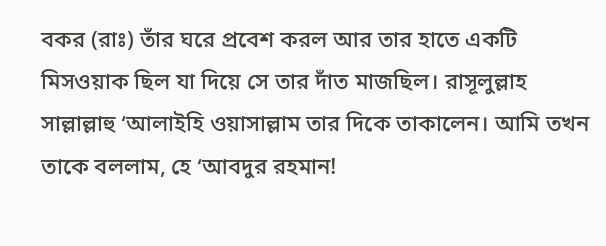বকর (রাঃ) তাঁর ঘরে প্রবেশ করল আর তার হাতে একটি মিসওয়াক ছিল যা দিয়ে সে তার দাঁত মাজছিল। রাসূলুল্লাহ সাল্লাল্লাহু ‘আলাইহি ওয়াসাল্লাম তার দিকে তাকালেন। আমি তখন তাকে বললাম, হে ‘আবদুর রহমান!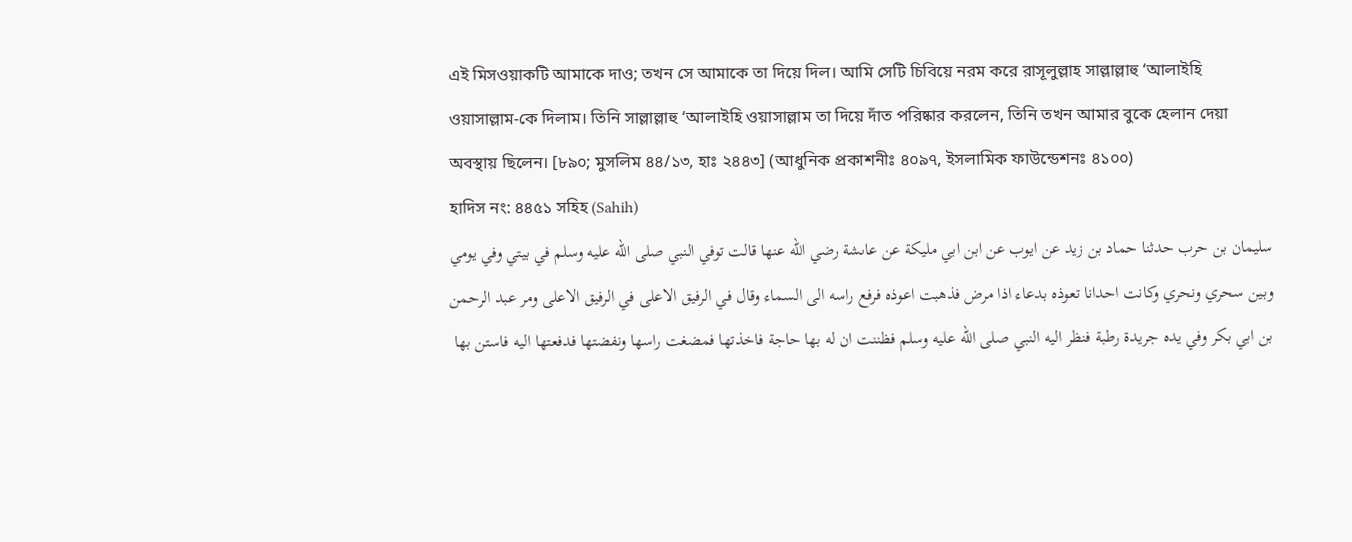এই মিসওয়াকটি আমাকে দাও; তখন সে আমাকে তা দিয়ে দিল। আমি সেটি চিবিয়ে নরম করে রাসূলুল্লাহ সাল্লাল্লাহু ‘আলাইহি ওয়াসাল্লাম-কে দিলাম। তিনি সাল্লাল্লাহু ‘আলাইহি ওয়াসাল্লাম তা দিয়ে দাঁত পরিষ্কার করলেন, তিনি তখন আমার বুকে হেলান দেয়া অবস্থায় ছিলেন। [৮৯০; মুসলিম ৪৪/১৩, হাঃ ২৪৪৩] (আধুনিক প্রকাশনীঃ ৪০৯৭, ইসলামিক ফাউন্ডেশনঃ ৪১০০)
হাদিস নং: ৪৪৫১ সহিহ (Sahih)
سليمان بن حرب حدثنا حماد بن زيد عن ايوب عن ابن ابي مليكة عن عاىشة رضي الله عنها قالت توفي النبي صلى الله عليه وسلم في بيتي وفي يومي وبين سحري ونحري وكانت احدانا تعوذه بدعاء اذا مرض فذهبت اعوذه فرفع راسه الى السماء وقال في الرفيق الاعلى في الرفيق الاعلى ومر عبد الرحمن بن ابي بكر وفي يده جريدة رطبة فنظر اليه النبي صلى الله عليه وسلم فظننت ان له بها حاجة فاخذتها فمضغت راسها ونفضتها فدفعتها اليه فاستن بها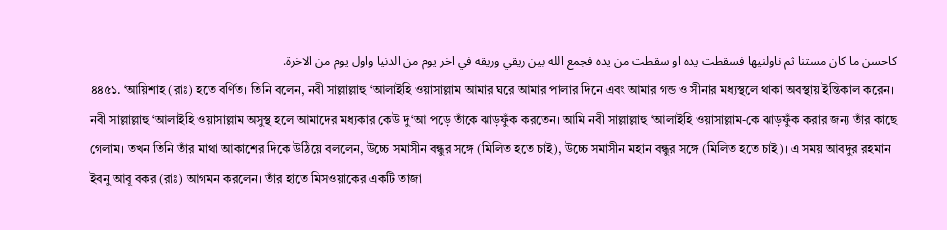كاحسن ما كان مستنا ثم ناولنيها فسقطت يده او سقطت من يده فجمع الله بين ريقي وريقه في اخر يوم من الدنيا واول يوم من الاخرة.
৪৪৫১. ‘আয়িশাহ (রাঃ) হতে বর্ণিত। তিনি বলেন, নবী সাল্লাল্লাহু ‘আলাইহি ওয়াসাল্লাম আমার ঘরে আমার পালার দিনে এবং আমার গন্ড ও সীনার মধ্যস্থলে থাকা অবস্থায় ইন্তিকাল করেন। নবী সাল্লাল্লাহু ‘আলাইহি ওয়াসাল্লাম অসুস্থ হলে আমাদের মধ্যকার কেউ দু‘আ পড়ে তাঁকে ঝাড়ফুঁক করতেন। আমি নবী সাল্লাল্লাহু ‘আলাইহি ওয়াসাল্লাম-কে ঝাড়ফুঁক করার জন্য তাঁর কাছে গেলাম। তখন তিনি তাঁর মাথা আকাশের দিকে উঠিয়ে বললেন, উচ্চে সমাসীন বন্ধুর সঙ্গে (মিলিত হতে চাই), উচ্চে সমাসীন মহান বন্ধুর সঙ্গে (মিলিত হতে চাই)। এ সময় আবদুর রহমান ইবনু আবূ বকর (রাঃ) আগমন করলেন। তাঁর হাতে মিসওয়াকের একটি তাজা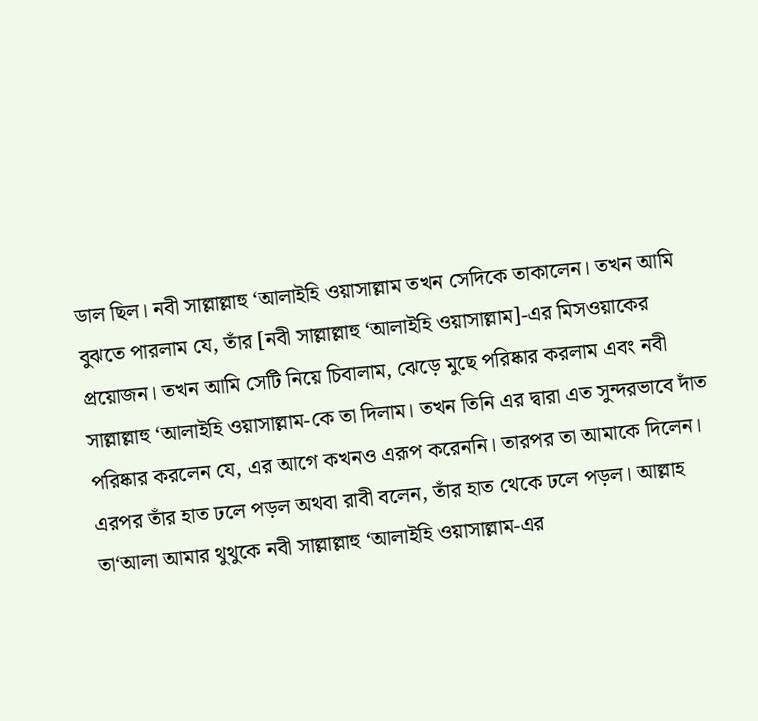ডাল ছিল। নবী সাল্লাল্লাহু ‘আলাইহি ওয়াসাল্লাম তখন সেদিকে তাকালেন। তখন আমি বুঝতে পারলাম যে, তাঁর [নবী সাল্লাল্লাহু ‘আলাইহি ওয়াসাল্লাম]-এর মিসওয়াকের প্রয়োজন। তখন আমি সেটি নিয়ে চিবালাম, ঝেড়ে মুছে পরিষ্কার করলাম এবং নবী সাল্লাল্লাহু ‘আলাইহি ওয়াসাল্লাম-কে তা দিলাম। তখন তিনি এর দ্বারা এত সুন্দরভাবে দাঁত পরিষ্কার করলেন যে, এর আগে কখনও এরূপ করেননি। তারপর তা আমাকে দিলেন। এরপর তাঁর হাত ঢলে পড়ল অথবা রাবী বলেন, তাঁর হাত থেকে ঢলে পড়ল। আল্লাহ তা‘আলা আমার থুথুকে নবী সাল্লাল্লাহু ‘আলাইহি ওয়াসাল্লাম-এর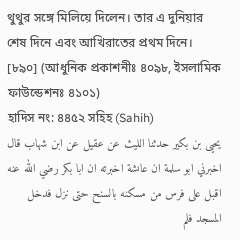থুথুর সঙ্গে মিলিয়ে দিলেন। তার এ দুনিয়ার শেষ দিনে এবং আখিরাতের প্রথম দিনে। [৮৯০] (আধুনিক প্রকাশনীঃ ৪০৯৮, ইসলামিক ফাউন্ডেশনঃ ৪১০১)
হাদিস নং: ৪৪৫২ সহিহ (Sahih)
يحيى بن بكير حدثنا الليث عن عقيل عن ابن شهاب قال اخبرني ابو سلمة ان عاىشة اخبرته ان ابا بكر رضي الله عنه اقبل على فرس من مسكنه بالسنح حتى نزل فدخل المسجد فلم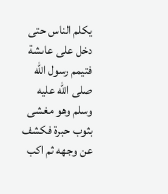يكلم الناس حتى دخل على عاىشة فتيمم رسول الله صلى الله عليه وسلم وهو مغشى بثوب حبرة فكشف عن وجهه ثم اكب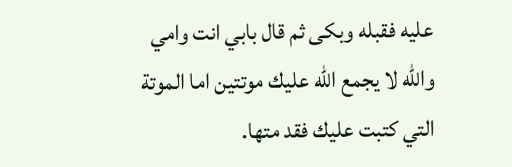عليه فقبله وبكى ثم قال بابي انت وامي والله لا يجمع الله عليك موتتين اما الموتة التي كتبت عليك فقد متها.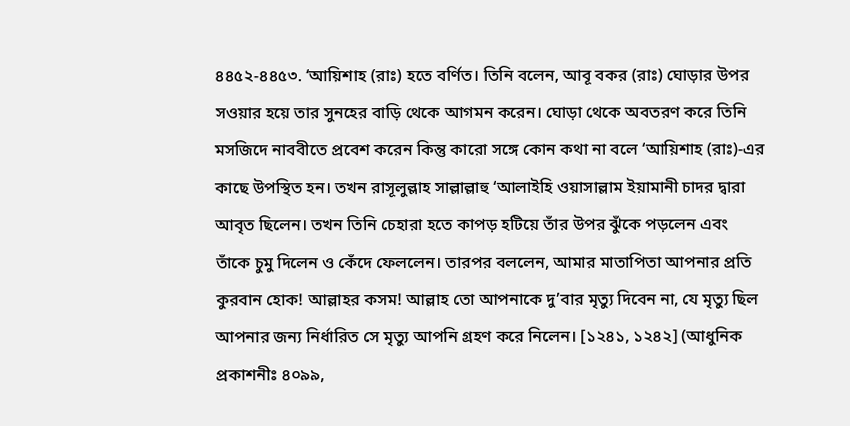৪৪৫২-৪৪৫৩. ‘আয়িশাহ (রাঃ) হতে বর্ণিত। তিনি বলেন, আবূ বকর (রাঃ) ঘোড়ার উপর সওয়ার হয়ে তার সুনহের বাড়ি থেকে আগমন করেন। ঘোড়া থেকে অবতরণ করে তিনি মসজিদে নাববীতে প্রবেশ করেন কিন্তু কারো সঙ্গে কোন কথা না বলে ‘আয়িশাহ (রাঃ)-এর কাছে উপস্থিত হন। তখন রাসূলুল্লাহ সাল্লাল্লাহু ‘আলাইহি ওয়াসাল্লাম ইয়ামানী চাদর দ্বারা আবৃত ছিলেন। তখন তিনি চেহারা হতে কাপড় হটিয়ে তাঁর উপর ঝুঁকে পড়লেন এবং তাঁকে চুমু দিলেন ও কেঁদে ফেললেন। তারপর বললেন, আমার মাতাপিতা আপনার প্রতি কুরবান হোক! আল্লাহর কসম! আল্লাহ তো আপনাকে দু’বার মৃত্যু দিবেন না, যে মৃত্যু ছিল আপনার জন্য নির্ধারিত সে মৃত্যু আপনি গ্রহণ করে নিলেন। [১২৪১, ১২৪২] (আধুনিক প্রকাশনীঃ ৪০৯৯,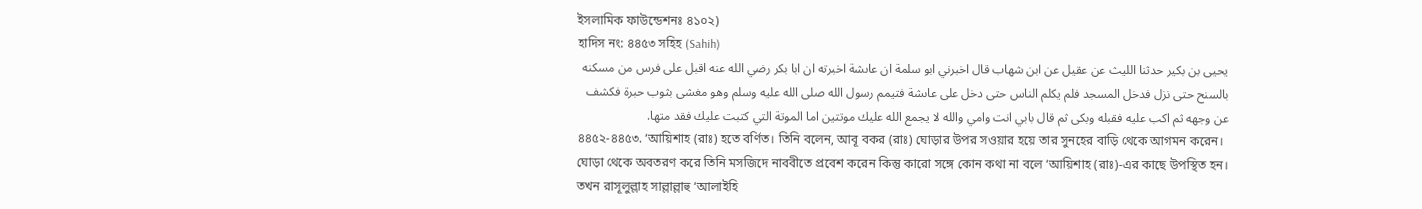ইসলামিক ফাউন্ডেশনঃ ৪১০২)
হাদিস নং: ৪৪৫৩ সহিহ (Sahih)
يحيى بن بكير حدثنا الليث عن عقيل عن ابن شهاب قال اخبرني ابو سلمة ان عاىشة اخبرته ان ابا بكر رضي الله عنه اقبل على فرس من مسكنه بالسنح حتى نزل فدخل المسجد فلم يكلم الناس حتى دخل على عاىشة فتيمم رسول الله صلى الله عليه وسلم وهو مغشى بثوب حبرة فكشف عن وجهه ثم اكب عليه فقبله وبكى ثم قال بابي انت وامي والله لا يجمع الله عليك موتتين اما الموتة التي كتبت عليك فقد متها.
৪৪৫২-৪৪৫৩. ‘আয়িশাহ (রাঃ) হতে বর্ণিত। তিনি বলেন, আবূ বকর (রাঃ) ঘোড়ার উপর সওয়ার হয়ে তার সুনহের বাড়ি থেকে আগমন করেন। ঘোড়া থেকে অবতরণ করে তিনি মসজিদে নাববীতে প্রবেশ করেন কিন্তু কারো সঙ্গে কোন কথা না বলে ‘আয়িশাহ (রাঃ)-এর কাছে উপস্থিত হন। তখন রাসূলুল্লাহ সাল্লাল্লাহু ‘আলাইহি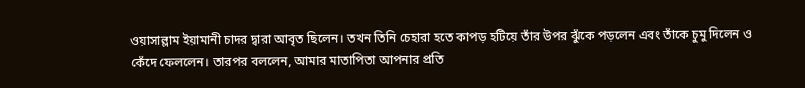ওয়াসাল্লাম ইয়ামানী চাদর দ্বারা আবৃত ছিলেন। তখন তিনি চেহারা হতে কাপড় হটিয়ে তাঁর উপর ঝুঁকে পড়লেন এবং তাঁকে চুমু দিলেন ও কেঁদে ফেললেন। তারপর বললেন, আমার মাতাপিতা আপনার প্রতি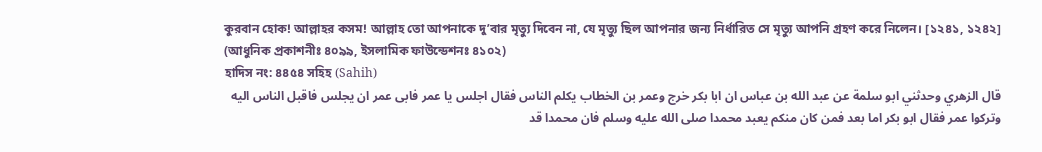কুরবান হোক! আল্লাহর কসম! আল্লাহ তো আপনাকে দু’বার মৃত্যু দিবেন না, যে মৃত্যু ছিল আপনার জন্য নির্ধারিত সে মৃত্যু আপনি গ্রহণ করে নিলেন। [১২৪১, ১২৪২] (আধুনিক প্রকাশনীঃ ৪০৯৯, ইসলামিক ফাউন্ডেশনঃ ৪১০২)
হাদিস নং: ৪৪৫৪ সহিহ (Sahih)
قال الزهري وحدثني ابو سلمة عن عبد الله بن عباس ان ابا بكر خرج وعمر بن الخطاب يكلم الناس فقال اجلس يا عمر فابى عمر ان يجلس فاقبل الناس اليه وتركوا عمر فقال ابو بكر اما بعد فمن كان منكم يعبد محمدا صلى الله عليه وسلم فان محمدا قد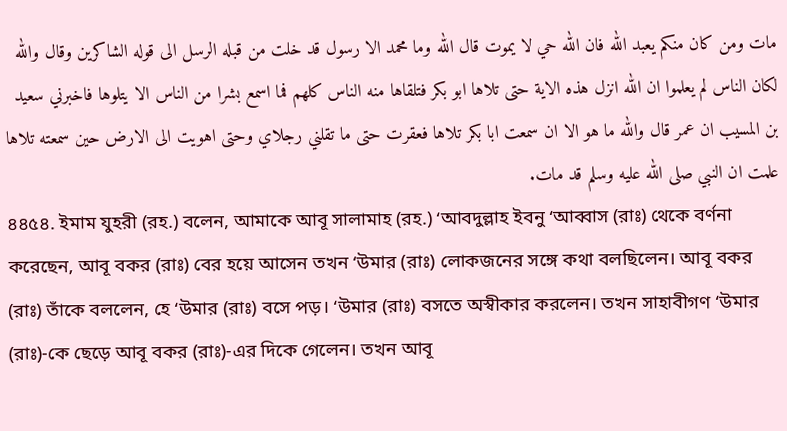مات ومن كان منكم يعبد الله فان الله حي لا يموت قال الله وما محمد الا رسول قد خلت من قبله الرسل الى قوله الشاكرين وقال والله لكان الناس لم يعلموا ان الله انزل هذه الاية حتى تلاها ابو بكر فتلقاها منه الناس كلهم فما اسمع بشرا من الناس الا يتلوها فاخبرني سعيد بن المسيب ان عمر قال والله ما هو الا ان سمعت ابا بكر تلاها فعقرت حتى ما تقلني رجلاي وحتى اهويت الى الارض حين سمعته تلاها علمت ان النبي صلى الله عليه وسلم قد مات.
৪৪৫৪. ইমাম যুহরী (রহ.) বলেন, আমাকে আবূ সালামাহ (রহ.) ‘আবদুল্লাহ ইবনু ‘আব্বাস (রাঃ) থেকে বর্ণনা করেছেন, আবূ বকর (রাঃ) বের হয়ে আসেন তখন ‘উমার (রাঃ) লোকজনের সঙ্গে কথা বলছিলেন। আবূ বকর (রাঃ) তাঁকে বললেন, হে ‘উমার (রাঃ) বসে পড়। ‘উমার (রাঃ) বসতে অস্বীকার করলেন। তখন সাহাবীগণ ‘উমার (রাঃ)-কে ছেড়ে আবূ বকর (রাঃ)-এর দিকে গেলেন। তখন আবূ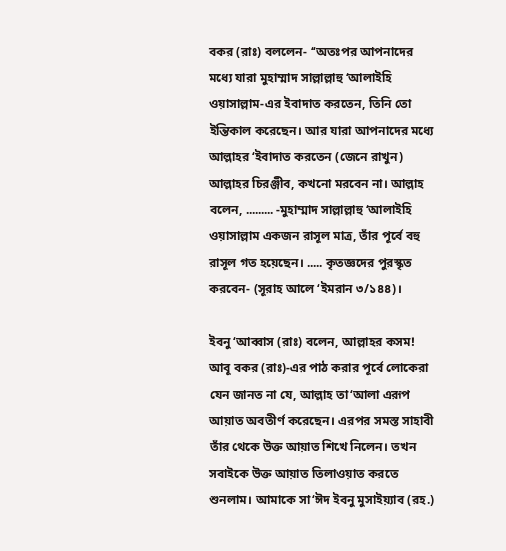বকর (রাঃ) বললেন- ‘‘অতঃপর আপনাদের মধ্যে যারা মুহাম্মাদ সাল্লাল্লাহু ‘আলাইহি ওয়াসাল্লাম-এর ইবাদাত করতেন, তিনি তো ইন্তিকাল করেছেন। আর যারা আপনাদের মধ্যে আল্লাহর ‘ইবাদাত করতেন (জেনে রাখুন) আল্লাহর চিরঞ্জীব, কখনো মরবেন না। আল্লাহ বলেন, ......... -মুহাম্মাদ সাল্লাল্লাহু ‘আলাইহি ওয়াসাল্লাম একজন রাসূল মাত্র, তাঁর পূর্বে বহু রাসূল গত হয়েছেন। ..... কৃতজ্ঞদের পুরস্কৃত করবেন- (সূরাহ আলে ‘ইমরান ৩/১৪৪)।

ইবনু ‘আব্বাস (রাঃ) বলেন, আল্লাহর কসম! আবূ বকর (রাঃ)-এর পাঠ করার পূর্বে লোকেরা যেন জানত না যে, আল্লাহ তা‘আলা এরূপ আয়াত অবতীর্ণ করেছেন। এরপর সমস্ত সাহাবী তাঁর থেকে উক্ত আয়াত শিখে নিলেন। তখন সবাইকে উক্ত আয়াত তিলাওয়াত করতে শুনলাম। আমাকে সা‘ঈদ ইবনু মুসাইয়্যাব (রহ.)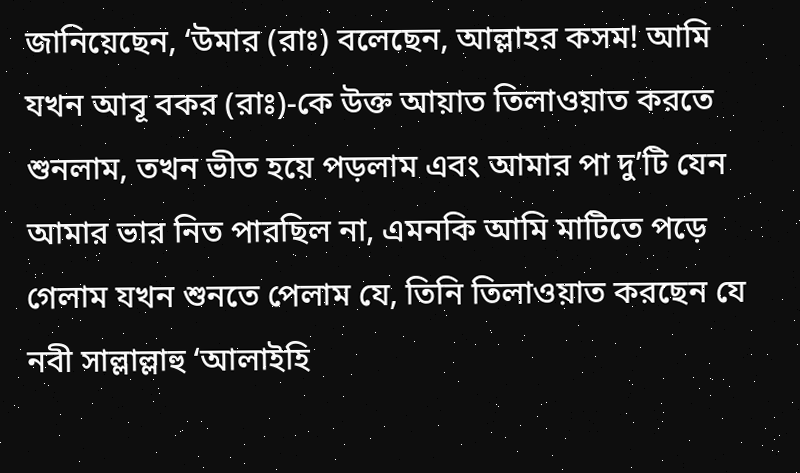জানিয়েছেন, ‘উমার (রাঃ) বলেছেন, আল্লাহর কসম! আমি যখন আবূ বকর (রাঃ)-কে উক্ত আয়াত তিলাওয়াত করতে শুনলাম, তখন ভীত হয়ে পড়লাম এবং আমার পা দু’টি যেন আমার ভার নিত পারছিল না, এমনকি আমি মাটিতে পড়ে গেলাম যখন শুনতে পেলাম যে, তিনি তিলাওয়াত করছেন যে নবী সাল্লাল্লাহু ‘আলাইহি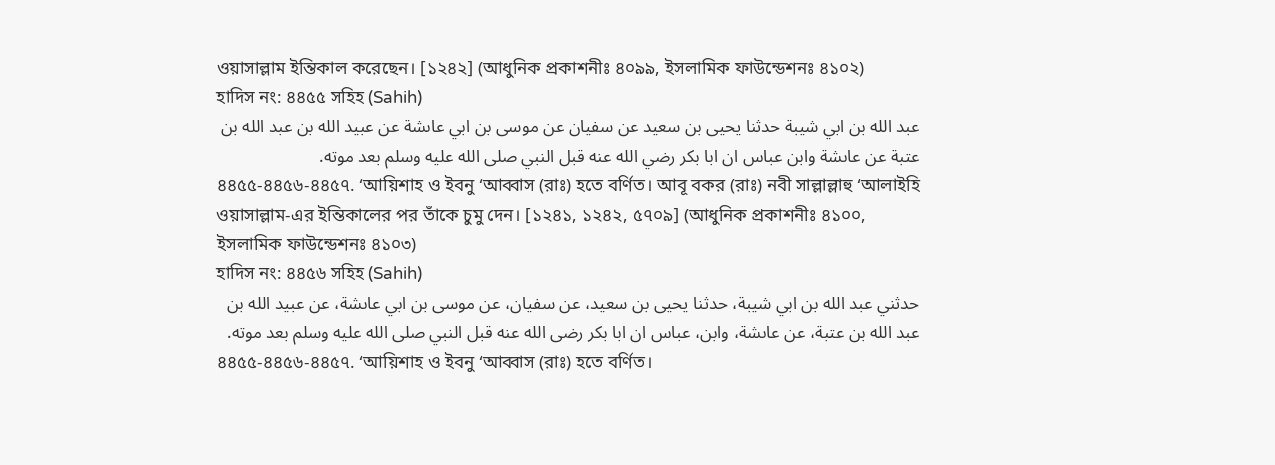ওয়াসাল্লাম ইন্তিকাল করেছেন। [১২৪২] (আধুনিক প্রকাশনীঃ ৪০৯৯, ইসলামিক ফাউন্ডেশনঃ ৪১০২)
হাদিস নং: ৪৪৫৫ সহিহ (Sahih)
عبد الله بن ابي شيبة حدثنا يحيى بن سعيد عن سفيان عن موسى بن ابي عاىشة عن عبيد الله بن عبد الله بن عتبة عن عاىشة وابن عباس ان ابا بكر رضي الله عنه قبل النبي صلى الله عليه وسلم بعد موته.
৪৪৫৫-৪৪৫৬-৪৪৫৭. ‘আয়িশাহ ও ইবনু ‘আব্বাস (রাঃ) হতে বর্ণিত। আবূ বকর (রাঃ) নবী সাল্লাল্লাহু ‘আলাইহি ওয়াসাল্লাম-এর ইন্তিকালের পর তাঁকে চুমু দেন। [১২৪১, ১২৪২, ৫৭০৯] (আধুনিক প্রকাশনীঃ ৪১০০, ইসলামিক ফাউন্ডেশনঃ ৪১০৩)
হাদিস নং: ৪৪৫৬ সহিহ (Sahih)
حدثني عبد الله بن ابي شيبة، حدثنا يحيى بن سعيد، عن سفيان، عن موسى بن ابي عاىشة، عن عبيد الله بن عبد الله بن عتبة، عن عاىشة، وابن، عباس ان ابا بكر رضى الله عنه قبل النبي صلى الله عليه وسلم بعد موته.
৪৪৫৫-৪৪৫৬-৪৪৫৭. ‘আয়িশাহ ও ইবনু ‘আব্বাস (রাঃ) হতে বর্ণিত।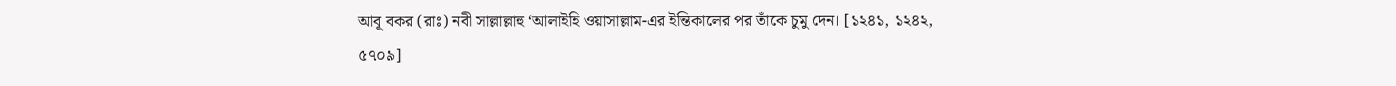আবূ বকর (রাঃ) নবী সাল্লাল্লাহু ‘আলাইহি ওয়াসাল্লাম-এর ইন্তিকালের পর তাঁকে চুমু দেন। [১২৪১, ১২৪২, ৫৭০৯]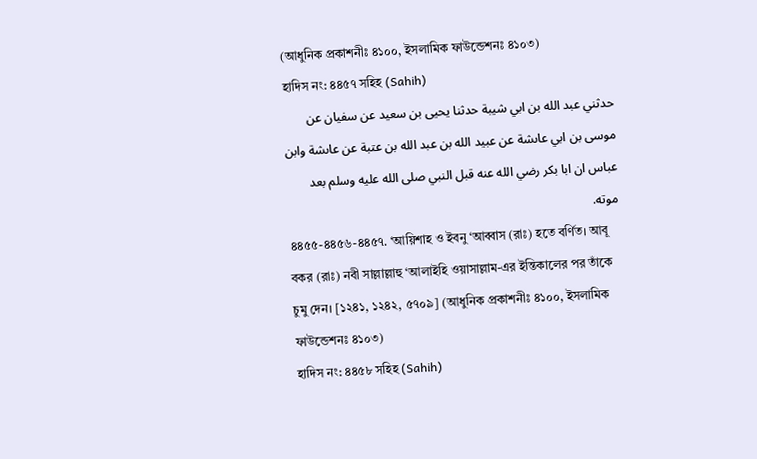(আধুনিক প্রকাশনীঃ ৪১০০, ইসলামিক ফাউন্ডেশনঃ ৪১০৩)
হাদিস নং: ৪৪৫৭ সহিহ (Sahih)
حدثني عبد الله بن ابي شيبة حدثنا يحيى بن سعيد عن سفيان عن موسى بن ابي عاىشة عن عبيد الله بن عبد الله بن عتبة عن عاىشة وابن عباس ان ابا بكر رضي الله عنه قبل النبي صلى الله عليه وسلم بعد موته.
৪৪৫৫-৪৪৫৬-৪৪৫৭. ‘আয়িশাহ ও ইবনু ‘আব্বাস (রাঃ) হতে বর্ণিত। আবূ বকর (রাঃ) নবী সাল্লাল্লাহু ‘আলাইহি ওয়াসাল্লাম-এর ইন্তিকালের পর তাঁকে চুমু দেন। [১২৪১, ১২৪২, ৫৭০৯] (আধুনিক প্রকাশনীঃ ৪১০০, ইসলামিক ফাউন্ডেশনঃ ৪১০৩)
হাদিস নং: ৪৪৫৮ সহিহ (Sahih)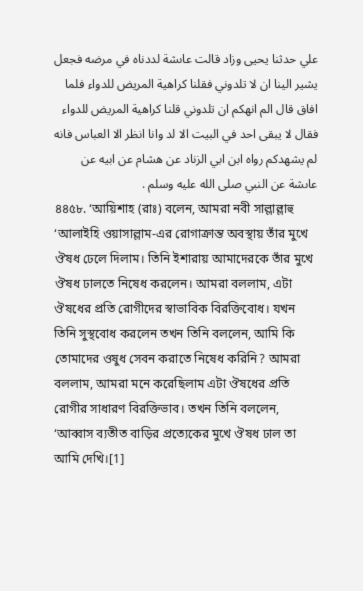علي حدثنا يحيى وزاد قالت عاىشة لددناه في مرضه فجعل يشير الينا ان لا تلدوني فقلنا كراهية المريض للدواء فلما افاق قال الم انهكم ان تلدوني قلنا كراهية المريض للدواء فقال لا يبقى احد في البيت الا لد وانا انظر الا العباس فانه لم يشهدكم رواه ابن ابي الزناد عن هشام عن ابيه عن عاىشة عن النبي صلى الله عليه وسلم .
৪৪৫৮. ‘আয়িশাহ (রাঃ) বলেন, আমরা নবী সাল্লাল্লাহু ‘আলাইহি ওয়াসাল্লাম-এর রোগাক্রান্ত অবস্থায় তাঁর মুখে ঔষধ ঢেলে দিলাম। তিনি ইশারায় আমাদেরকে তাঁর মুখে ঔষধ ঢালতে নিষেধ করলেন। আমরা বললাম, এটা ঔষধের প্রতি রোগীদের স্বাভাবিক বিরক্তিবোধ। যখন তিনি সুস্থবোধ করলেন তখন তিনি বললেন, আমি কি তোমাদের ওষুধ সেবন করাতে নিষেধ করিনি? আমরা বললাম, আমরা মনে করেছিলাম এটা ঔষধের প্রতি রোগীর সাধারণ বিরক্তিভাব। তখন তিনি বললেন, ‘আব্বাস ব্যতীত বাড়ির প্রত্যেকের মুখে ঔষধ ঢাল তা আমি দেখি।[1]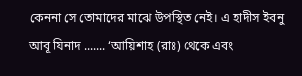কেননা সে তোমাদের মাঝে উপস্থিত নেই। এ হাদীস ইবনু আবূ যিনাদ ....... ‘আয়িশাহ (রাঃ) থেকে এবং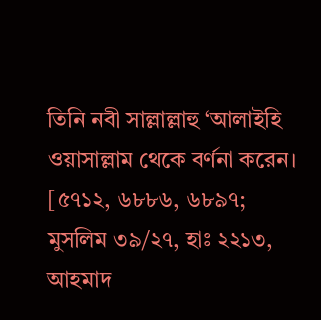তিনি নবী সাল্লাল্লাহু ‘আলাইহি ওয়াসাল্লাম থেকে বর্ণনা করেন। [৫৭১২, ৬৮৮৬, ৬৮৯৭; মুসলিম ৩৯/২৭, হাঃ ২২১৩, আহমাদ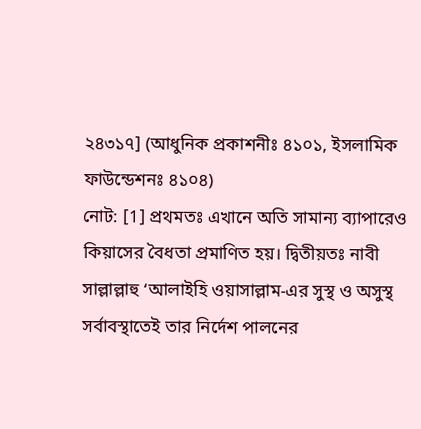২৪৩১৭] (আধুনিক প্রকাশনীঃ ৪১০১, ইসলামিক ফাউন্ডেশনঃ ৪১০৪)
নোট: [1] প্রথমতঃ এখানে অতি সামান্য ব্যাপারেও কিয়াসের বৈধতা প্রমাণিত হয়। দ্বিতীয়তঃ নাবী সাল্লাল্লাহু ‘আলাইহি ওয়াসাল্লাম-এর সুস্থ ও অসুস্থ সর্বাবস্থাতেই তার নির্দেশ পালনের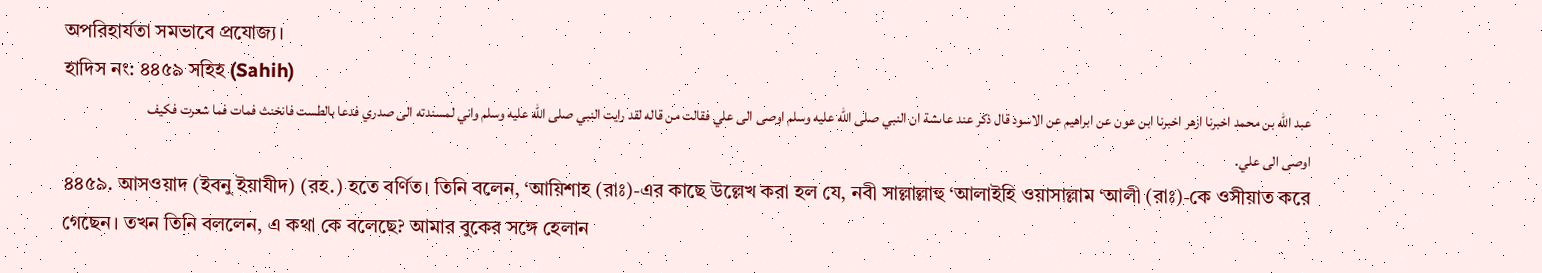অপরিহার্যতা সমভাবে প্রযোজ্য।
হাদিস নং: ৪৪৫৯ সহিহ (Sahih)
عبد الله بن محمد اخبرنا ازهر اخبرنا ابن عون عن ابراهيم عن الاسود قال ذكر عند عاىشة ان النبي صلى الله عليه وسلم اوصى الى علي فقالت من قاله لقد رايت النبي صلى الله عليه وسلم واني لمسندته الى صدري فدعا بالطست فانخنث فمات فما شعرت فكيف اوصى الى علي.
৪৪৫৯. আসওয়াদ (ইবনু ইয়াযীদ) (রহ.) হতে বর্ণিত। তিনি বলেন, ‘আয়িশাহ (রাঃ)-এর কাছে উল্লেখ করা হল যে, নবী সাল্লাল্লাহু ‘আলাইহি ওয়াসাল্লাম ‘আলী (রাঃ)-কে ওসীয়াত করে গেছেন। তখন তিনি বললেন, এ কথা কে বলেছে? আমার বুকের সঙ্গে হেলান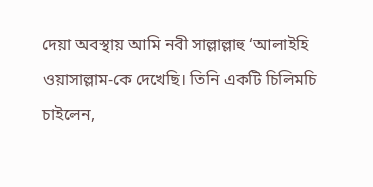দেয়া অবস্থায় আমি নবী সাল্লাল্লাহু ‘আলাইহি ওয়াসাল্লাম-কে দেখেছি। তিনি একটি চিলিমচি চাইলেন,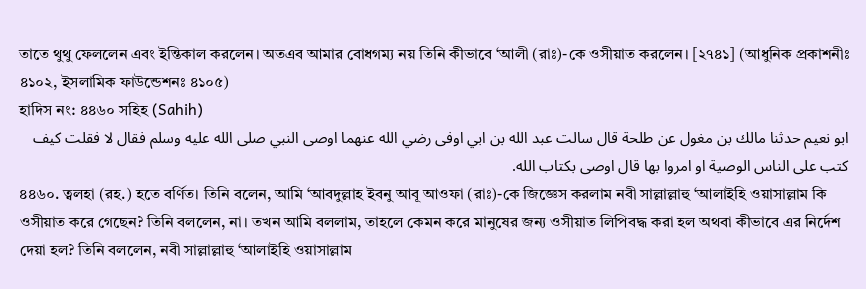তাতে থুথু ফেললেন এবং ইন্তিকাল করলেন। অতএব আমার বোধগম্য নয় তিনি কীভাবে ‘আলী (রাঃ)-কে ওসীয়াত করলেন। [২৭৪১] (আধুনিক প্রকাশনীঃ ৪১০২, ইসলামিক ফাউন্ডেশনঃ ৪১০৫)
হাদিস নং: ৪৪৬০ সহিহ (Sahih)
ابو نعيم حدثنا مالك بن مغول عن طلحة قال سالت عبد الله بن ابي اوفى رضي الله عنهما اوصى النبي صلى الله عليه وسلم فقال لا فقلت كيف كتب على الناس الوصية او امروا بها قال اوصى بكتاب الله.
৪৪৬০. ত্বলহা (রহ.) হতে বর্ণিত। তিনি বলেন, আমি ‘আবদুল্লাহ ইবনু আবূ আওফা (রাঃ)-কে জিজ্ঞেস করলাম নবী সাল্লাল্লাহু ‘আলাইহি ওয়াসাল্লাম কি ওসীয়াত করে গেছেন? তিনি বললেন, না। তখন আমি বললাম, তাহলে কেমন করে মানুষের জন্য ওসীয়াত লিপিবদ্ধ করা হল অথবা কীভাবে এর নির্দেশ দেয়া হল? তিনি বললেন, নবী সাল্লাল্লাহু ‘আলাইহি ওয়াসাল্লাম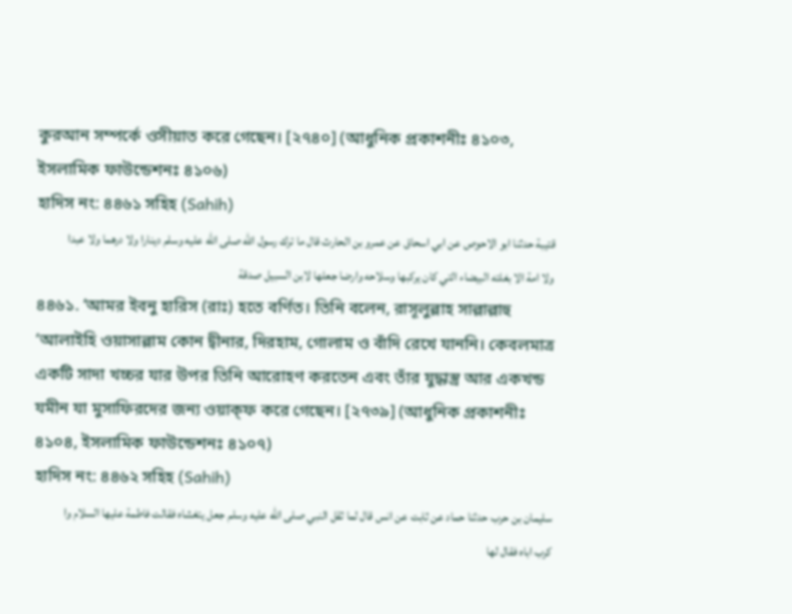কুরআন সম্পর্কে ওসীয়াত করে গেছেন। [২৭৪০] (আধুনিক প্রকাশনীঃ ৪১০৩, ইসলামিক ফাউন্ডেশনঃ ৪১০৬)
হাদিস নং: ৪৪৬১ সহিহ (Sahih)
قتيبة حدثنا ابو الاحوص عن ابي اسحاق عن عمرو بن الحارث قال ما ترك رسول الله صلى الله عليه وسلم دينارا ولا درهما ولا عبدا ولا امة الا بغلته البيضاء التي كان يركبها وسلاحه وارضا جعلها لابن السبيل صدقة
৪৪৬১. ‘আমর ইবনু হারিস (রাঃ) হতে বর্ণিত। তিনি বলেন, রাসূলুল্লাহ সাল্লাল্লাহু ‘আলাইহি ওয়াসাল্লাম কোন দ্বীনার, দিরহাম, গোলাম ও বাঁদি রেখে যাননি। কেবলমাত্র একটি সাদা খচ্চর যার উপর তিনি আরোহণ করতেন এবং তাঁর যুদ্ধাস্ত্র আর একখন্ড যমীন যা মুসাফিরদের জন্য ওয়াক্ফ করে গেছেন। [২৭৩৯] (আধুনিক প্রকাশনীঃ ৪১০৪, ইসলামিক ফাউন্ডেশনঃ ৪১০৭)
হাদিস নং: ৪৪৬২ সহিহ (Sahih)
سليمان بن حرب حدثنا حماد عن ثابت عن انس قال لما ثقل النبي صلى الله عليه وسلم جعل يتغشاه فقالت فاطمة عليها السلام وا كرب اباه فقال لها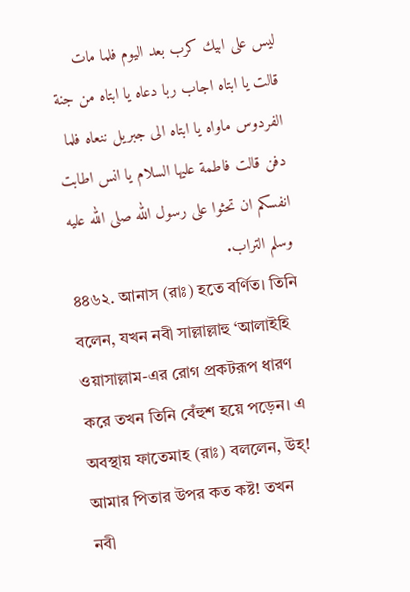ليس على ابيك كرب بعد اليوم فلما مات قالت يا ابتاه اجاب ربا دعاه يا ابتاه من جنة الفردوس ماواه يا ابتاه الى جبريل ننعاه فلما دفن قالت فاطمة عليها السلام يا انس اطابت انفسكم ان تحثوا على رسول الله صلى الله عليه وسلم التراب.
৪৪৬২. আনাস (রাঃ) হতে বর্ণিত। তিনি বলেন, যখন নবী সাল্লাল্লাহু ‘আলাইহি ওয়াসাল্লাম-এর রোগ প্রকটরূপ ধারণ করে তখন তিনি বেঁহুশ হয়ে পড়েন। এ অবস্থায় ফাতেমাহ (রাঃ) বললেন, উহ্! আমার পিতার উপর কত কষ্ট! তখন নবী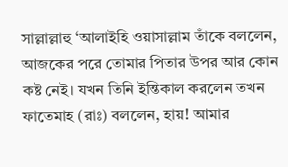সাল্লাল্লাহু ‘আলাইহি ওয়াসাল্লাম তাঁকে বললেন, আজকের পরে তোমার পিতার উপর আর কোন কষ্ট নেই। যখন তিনি ইন্তিকাল করলেন তখন ফাতেমাহ (রাঃ) বললেন, হায়! আমার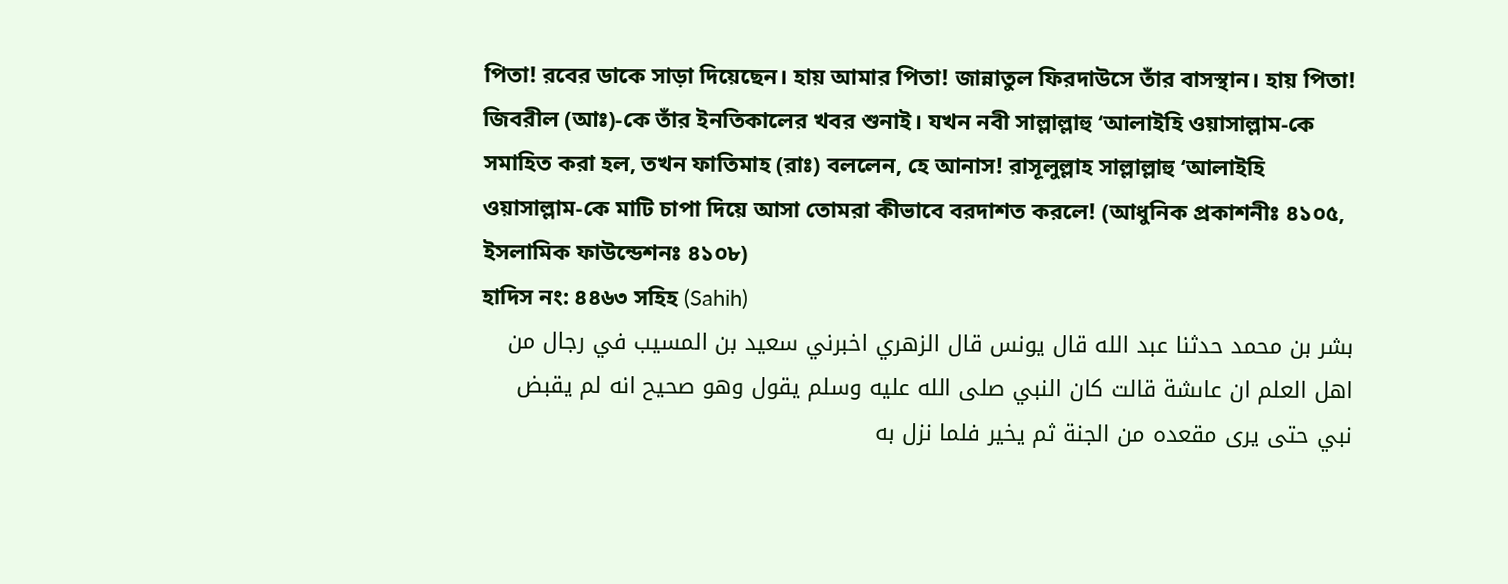পিতা! রবের ডাকে সাড়া দিয়েছেন। হায় আমার পিতা! জান্নাতুল ফিরদাউসে তাঁর বাসস্থান। হায় পিতা! জিবরীল (আঃ)-কে তাঁর ইনতিকালের খবর শুনাই। যখন নবী সাল্লাল্লাহু ‘আলাইহি ওয়াসাল্লাম-কে সমাহিত করা হল, তখন ফাতিমাহ (রাঃ) বললেন, হে আনাস! রাসূলুল্লাহ সাল্লাল্লাহু ‘আলাইহি ওয়াসাল্লাম-কে মাটি চাপা দিয়ে আসা তোমরা কীভাবে বরদাশত করলে! (আধুনিক প্রকাশনীঃ ৪১০৫, ইসলামিক ফাউন্ডেশনঃ ৪১০৮)
হাদিস নং: ৪৪৬৩ সহিহ (Sahih)
بشر بن محمد حدثنا عبد الله قال يونس قال الزهري اخبرني سعيد بن المسيب في رجال من اهل العلم ان عاىشة قالت كان النبي صلى الله عليه وسلم يقول وهو صحيح انه لم يقبض نبي حتى يرى مقعده من الجنة ثم يخير فلما نزل به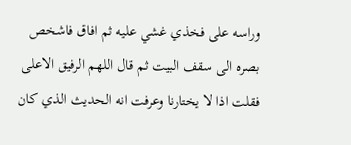وراسه على فخذي غشي عليه ثم افاق فاشخص بصره الى سقف البيت ثم قال اللهم الرفيق الاعلى فقلت اذا لا يختارنا وعرفت انه الحديث الذي كان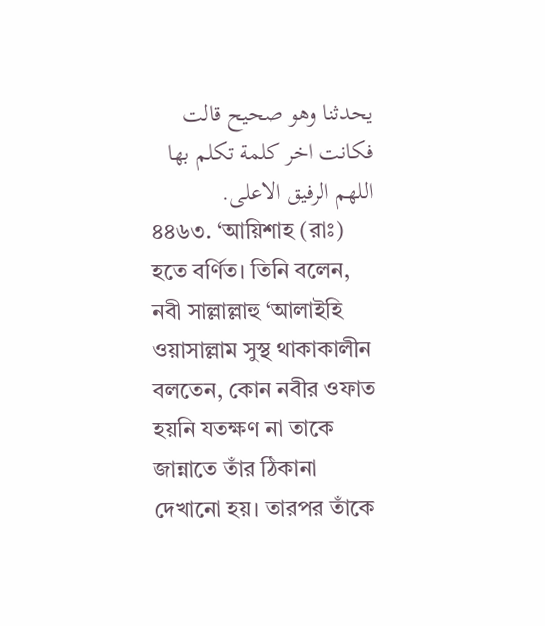يحدثنا وهو صحيح قالت فكانت اخر كلمة تكلم بها اللهم الرفيق الاعلى.
৪৪৬৩. ‘আয়িশাহ (রাঃ) হতে বর্ণিত। তিনি বলেন, নবী সাল্লাল্লাহু ‘আলাইহি ওয়াসাল্লাম সুস্থ থাকাকালীন বলতেন, কোন নবীর ওফাত হয়নি যতক্ষণ না তাকে জান্নাতে তাঁর ঠিকানা দেখানো হয়। তারপর তাঁকে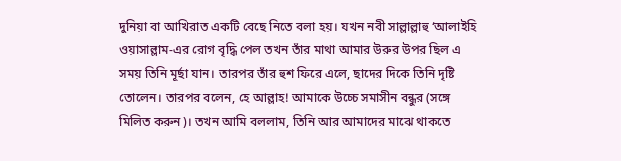দুনিয়া বা আখিরাত একটি বেছে নিতে বলা হয়। যখন নবী সাল্লাল্লাহু ‘আলাইহি ওয়াসাল্লাম-এর রোগ বৃদ্ধি পেল তখন তাঁর মাথা আমার উরুর উপর ছিল এ সময় তিনি মূর্ছা যান। তারপর তাঁর হুশ ফিরে এলে, ছাদের দিকে তিনি দৃষ্টি তোলেন। তারপর বলেন, হে আল্লাহ! আমাকে উচ্চে সমাসীন বন্ধুর (সঙ্গে মিলিত করুন)। তখন আমি বললাম, তিনি আর আমাদের মাঝে থাকতে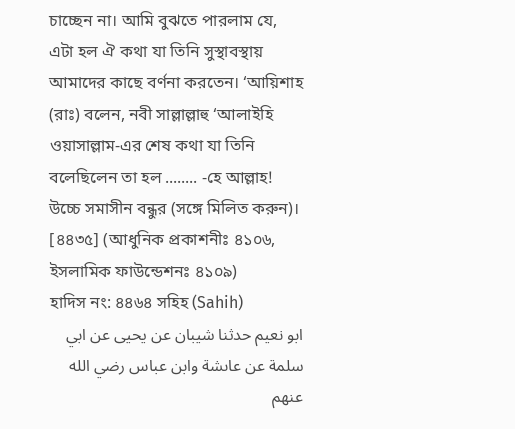চাচ্ছেন না। আমি বুঝতে পারলাম যে, এটা হল ঐ কথা যা তিনি সুস্থাবস্থায় আমাদের কাছে বর্ণনা করতেন। ‘আয়িশাহ (রাঃ) বলেন, নবী সাল্লাল্লাহু ‘আলাইহি ওয়াসাল্লাম-এর শেষ কথা যা তিনি বলেছিলেন তা হল ........ -হে আল্লাহ! উচ্চে সমাসীন বন্ধুর (সঙ্গে মিলিত করুন)। [৪৪৩৫] (আধুনিক প্রকাশনীঃ ৪১০৬, ইসলামিক ফাউন্ডেশনঃ ৪১০৯)
হাদিস নং: ৪৪৬৪ সহিহ (Sahih)
ابو نعيم حدثنا شيبان عن يحيى عن ابي سلمة عن عاىشة وابن عباس رضي الله عنهم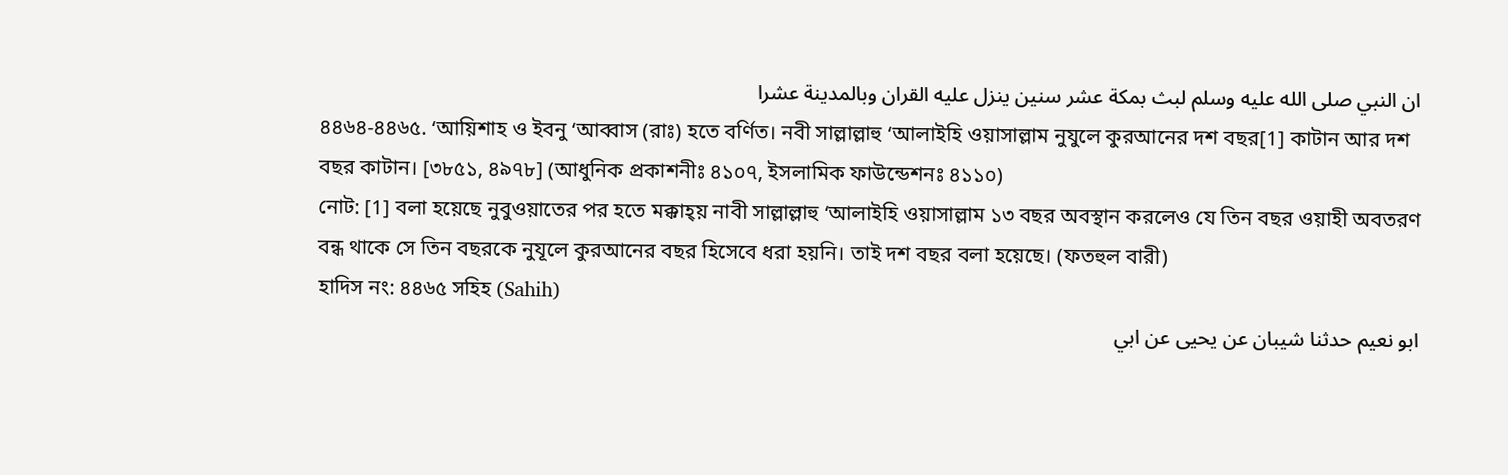ان النبي صلى الله عليه وسلم لبث بمكة عشر سنين ينزل عليه القران وبالمدينة عشرا
৪৪৬৪-৪৪৬৫. ‘আয়িশাহ ও ইবনু ‘আব্বাস (রাঃ) হতে বর্ণিত। নবী সাল্লাল্লাহু ‘আলাইহি ওয়াসাল্লাম নুযুলে কুরআনের দশ বছর[1] কাটান আর দশ বছর কাটান। [৩৮৫১, ৪৯৭৮] (আধুনিক প্রকাশনীঃ ৪১০৭, ইসলামিক ফাউন্ডেশনঃ ৪১১০)
নোট: [1] বলা হয়েছে নুবুওয়াতের পর হতে মক্কাহ্য় নাবী সাল্লাল্লাহু ‘আলাইহি ওয়াসাল্লাম ১৩ বছর অবস্থান করলেও যে তিন বছর ওয়াহী অবতরণ বন্ধ থাকে সে তিন বছরকে নুযূলে কুরআনের বছর হিসেবে ধরা হয়নি। তাই দশ বছর বলা হয়েছে। (ফতহুল বারী)
হাদিস নং: ৪৪৬৫ সহিহ (Sahih)
ابو نعيم حدثنا شيبان عن يحيى عن ابي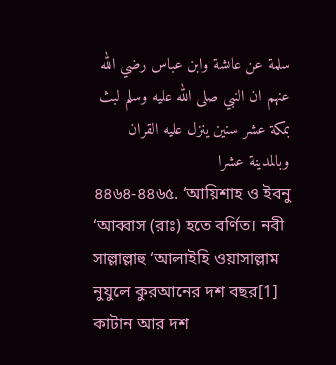سلمة عن عاىشة وابن عباس رضي الله عنهم ان النبي صلى الله عليه وسلم لبث بمكة عشر سنين ينزل عليه القران وبالمدينة عشرا
৪৪৬৪-৪৪৬৫. ‘আয়িশাহ ও ইবনু ‘আব্বাস (রাঃ) হতে বর্ণিত। নবী সাল্লাল্লাহু ‘আলাইহি ওয়াসাল্লাম নুযুলে কুরআনের দশ বছর[1] কাটান আর দশ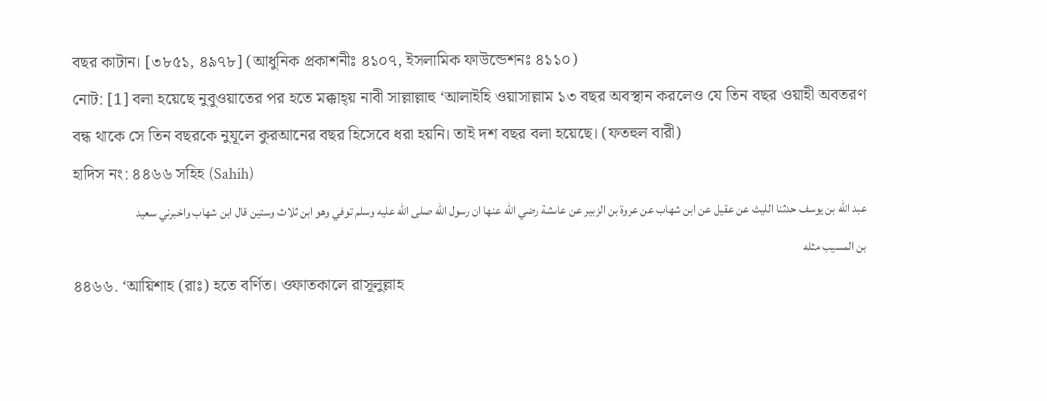বছর কাটান। [৩৮৫১, ৪৯৭৮] (আধুনিক প্রকাশনীঃ ৪১০৭, ইসলামিক ফাউন্ডেশনঃ ৪১১০)
নোট: [1] বলা হয়েছে নুবুওয়াতের পর হতে মক্কাহ্য় নাবী সাল্লাল্লাহু ‘আলাইহি ওয়াসাল্লাম ১৩ বছর অবস্থান করলেও যে তিন বছর ওয়াহী অবতরণ বন্ধ থাকে সে তিন বছরকে নুযূলে কুরআনের বছর হিসেবে ধরা হয়নি। তাই দশ বছর বলা হয়েছে। (ফতহুল বারী)
হাদিস নং: ৪৪৬৬ সহিহ (Sahih)
عبد الله بن يوسف حدثنا الليث عن عقيل عن ابن شهاب عن عروة بن الزبير عن عاىشة رضي الله عنها ان رسول الله صلى الله عليه وسلم توفي وهو ابن ثلاث وستين قال ابن شهاب واخبرني سعيد بن المسيب مثله
৪৪৬৬. ‘আয়িশাহ (রাঃ) হতে বর্ণিত। ওফাতকালে রাসূলুল্লাহ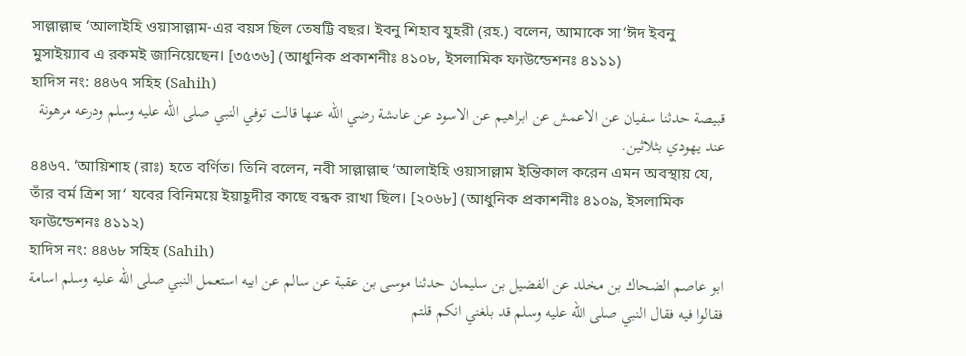সাল্লাল্লাহু ‘আলাইহি ওয়াসাল্লাম-এর বয়স ছিল তেষট্টি বছর। ইবনু শিহাব যুহরী (রহ.) বলেন, আমাকে সা‘ঈদ ইবনু মুসাইয়্যাব এ রকমই জানিয়েছেন। [৩৫৩৬] (আধুনিক প্রকাশনীঃ ৪১০৮, ইসলামিক ফাউন্ডেশনঃ ৪১১১)
হাদিস নং: ৪৪৬৭ সহিহ (Sahih)
قبيصة حدثنا سفيان عن الاعمش عن ابراهيم عن الاسود عن عاىشة رضي الله عنها قالت توفي النبي صلى الله عليه وسلم ودرعه مرهونة عند يهودي بثلاثين.
৪৪৬৭. ‘আয়িশাহ (রাঃ) হতে বর্ণিত। তিনি বলেন, নবী সাল্লাল্লাহু ‘আলাইহি ওয়াসাল্লাম ইন্তিকাল করেন এমন অবস্থায় যে, তাঁর বর্ম ত্রিশ সা‘ যবের বিনিময়ে ইয়াহূদীর কাছে বন্ধক রাখা ছিল। [২০৬৮] (আধুনিক প্রকাশনীঃ ৪১০৯, ইসলামিক ফাউন্ডেশনঃ ৪১১২)
হাদিস নং: ৪৪৬৮ সহিহ (Sahih)
ابو عاصم الضحاك بن مخلد عن الفضيل بن سليمان حدثنا موسى بن عقبة عن سالم عن ابيه استعمل النبي صلى الله عليه وسلم اسامة فقالوا فيه فقال النبي صلى الله عليه وسلم قد بلغني انكم قلتم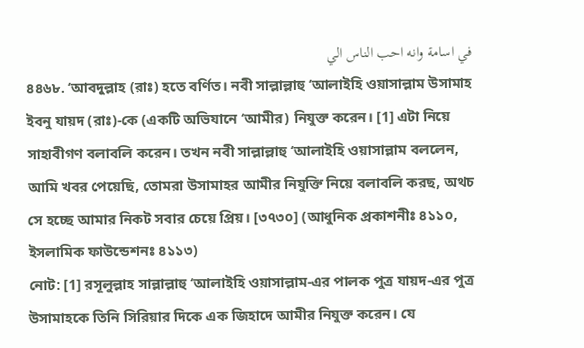في اسامة وانه احب الناس الي
৪৪৬৮. ‘আবদুল্লাহ (রাঃ) হতে বর্ণিত। নবী সাল্লাল্লাহু ‘আলাইহি ওয়াসাল্লাম উসামাহ ইবনু যায়দ (রাঃ)-কে (একটি অভিযানে ‘আমীর) নিযুক্ত করেন। [1] এটা নিয়ে সাহাবীগণ বলাবলি করেন। তখন নবী সাল্লাল্লাহু ‘আলাইহি ওয়াসাল্লাম বললেন, আমি খবর পেয়েছি, তোমরা উসামাহর আমীর নিযুক্তি নিয়ে বলাবলি করছ, অথচ সে হচ্ছে আমার নিকট সবার চেয়ে প্রিয়। [৩৭৩০] (আধুনিক প্রকাশনীঃ ৪১১০, ইসলামিক ফাউন্ডেশনঃ ৪১১৩)
নোট: [1] রসূলুল্লাহ সাল্লাল্লাহু ‘আলাইহি ওয়াসাল্লাম-এর পালক পুত্র যায়দ-এর পুত্র উসামাহকে তিনি সিরিয়ার দিকে এক জিহাদে আমীর নিযুক্ত করেন। যে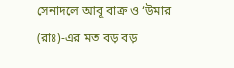সেনাদলে আবূ বাক্র ও ‘উমার (রাঃ)-এর মত বড় বড়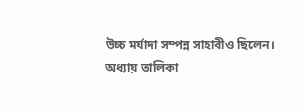উচ্চ মর্যাদা সম্পন্ন সাহাবীও ছিলেন।
অধ্যায় তালিকা